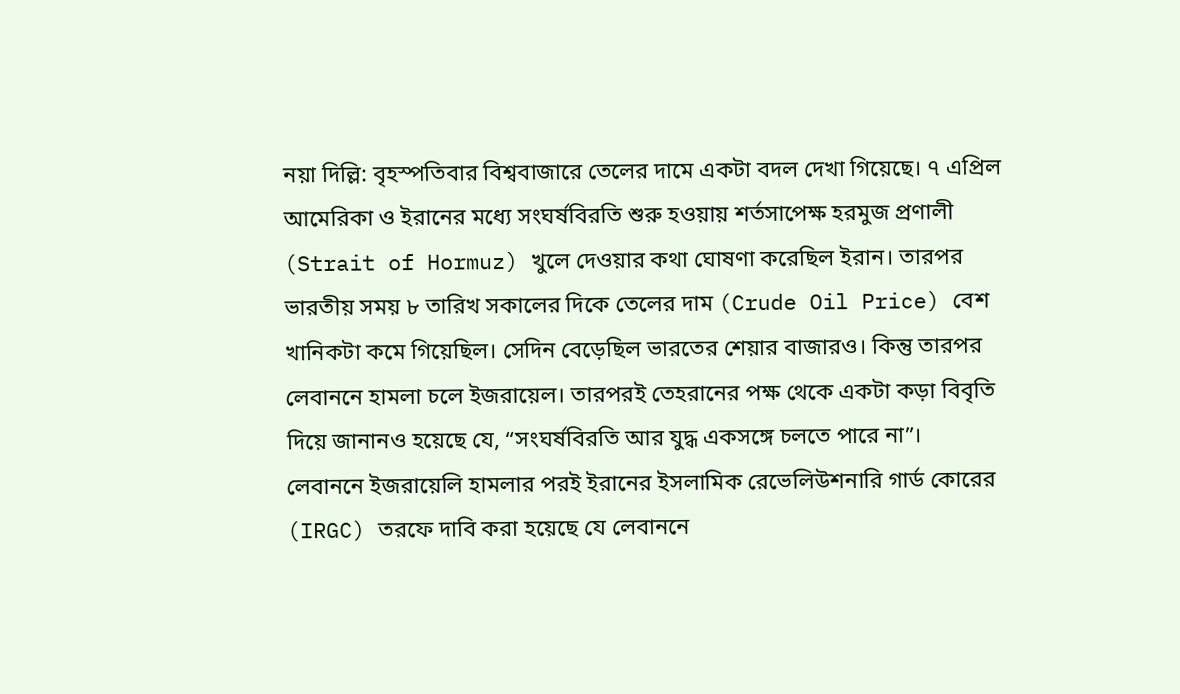নয়া দিল্লি: বৃহস্পতিবার বিশ্ববাজারে তেলের দামে একটা বদল দেখা গিয়েছে। ৭ এপ্রিল আমেরিকা ও ইরানের মধ্যে সংঘর্ষবিরতি শুরু হওয়ায় শর্তসাপেক্ষ হরমুজ প্রণালী (Strait of Hormuz) খুলে দেওয়ার কথা ঘোষণা করেছিল ইরান। তারপর ভারতীয় সময় ৮ তারিখ সকালের দিকে তেলের দাম (Crude Oil Price) বেশ খানিকটা কমে গিয়েছিল। সেদিন বেড়েছিল ভারতের শেয়ার বাজারও। কিন্তু তারপর লেবাননে হামলা চলে ইজরায়েল। তারপরই তেহরানের পক্ষ থেকে একটা কড়া বিবৃতি দিয়ে জানানও হয়েছে যে, “সংঘর্ষবিরতি আর যুদ্ধ একসঙ্গে চলতে পারে না”।
লেবাননে ইজরায়েলি হামলার পরই ইরানের ইসলামিক রেভেলিউশনারি গার্ড কোরের (IRGC) তরফে দাবি করা হয়েছে যে লেবাননে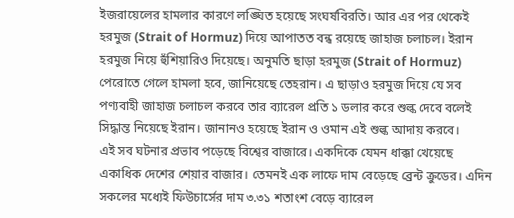ইজরায়েলের হামলার কারণে লঙ্ঘিত হয়েছে সংঘর্ষবিরতি। আর এর পর থেকেই হরমুজ (Strait of Hormuz) দিয়ে আপাতত বন্ধ রয়েছে জাহাজ চলাচল। ইরান হরমুজ নিয়ে হুঁশিয়ারিও দিয়েছে। অনুমতি ছাড়া হরমুজ (Strait of Hormuz) পেরোতে গেলে হামলা হবে, জানিয়েছে তেহরান। এ ছাড়াও হরমুজ দিয়ে যে সব পণ্যবাহী জাহাজ চলাচল করবে তার ব্যারেল প্রতি ১ ডলার করে শুল্ক দেবে বলেই সিদ্ধান্ত নিয়েছে ইরান। জানানও হয়েছে ইরান ও ওমান এই শুল্ক আদায় করবে।
এই সব ঘটনার প্রভাব পড়েছে বিশ্বের বাজারে। একদিকে যেমন ধাক্কা খেয়েছে একাধিক দেশের শেয়ার বাজার। তেমনই এক লাফে দাম বেড়েছে ব্রেন্ট ক্রুডের। এদিন সকলের মধ্যেই ফিউচার্সের দাম ৩.৩১ শতাংশ বেড়ে ব্যারেল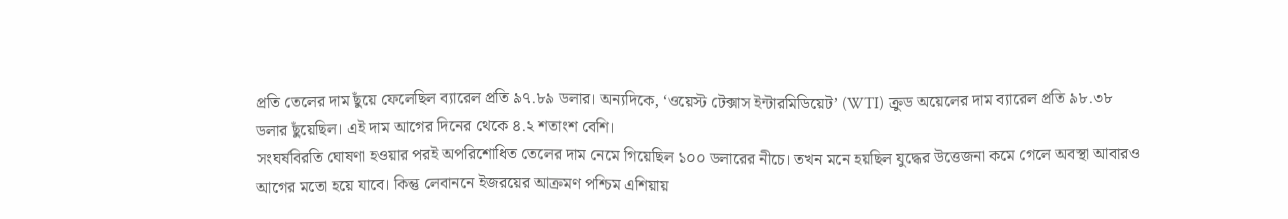প্রতি তেলের দাম ছুঁয়ে ফেলেছিল ব্যারেল প্রতি ৯৭.৮৯ ডলার। অন্যদিকে, ‘ওয়েস্ট টেক্সাস ইন্টারমিডিয়েট’ (WTI) ক্রুড অয়েলের দাম ব্যারেল প্রতি ৯৮.৩৮ ডলার ছুঁয়েছিল। এই দাম আগের দিনের থেকে ৪.২ শতাংশ বেশি।
সংঘর্ষবিরতি ঘোষণা হওয়ার পরই অপরিশোধিত তেলের দাম নেমে গিয়েছিল ১০০ ডলারের নীচে। তখন মনে হয়ছিল যুদ্ধের উত্তেজনা কমে গেলে অবস্থা আবারও আগের মতো হয়ে যাবে। কিন্তু লেবাননে ইজরয়ের আক্রমণ পশ্চিম এশিয়ায়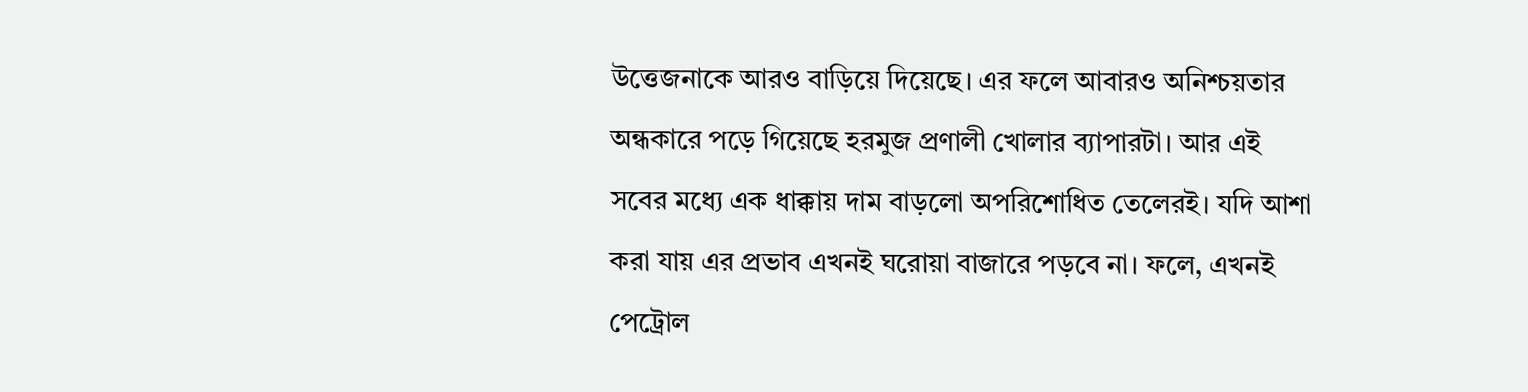উত্তেজনাকে আরও বাড়িয়ে দিয়েছে। এর ফলে আবারও অনিশ্চয়তার অন্ধকারে পড়ে গিয়েছে হরমুজ প্রণালী খোলার ব্যাপারটা। আর এই সবের মধ্যে এক ধাক্কায় দাম বাড়লো অপরিশোধিত তেলেরই। যদি আশা করা যায় এর প্রভাব এখনই ঘরোয়া বাজারে পড়বে না। ফলে, এখনই পেট্রোল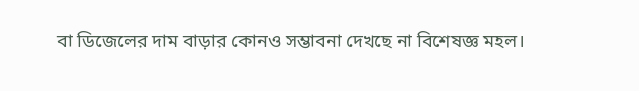বা ডিজেলের দাম বাড়ার কোনও সম্ভাবনা দেখছে না বিশেষজ্ঞ মহল।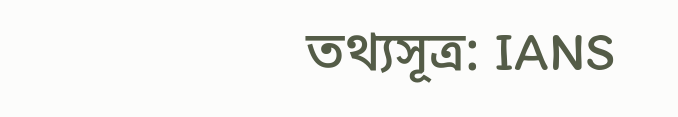তথ্যসূত্র: IANS